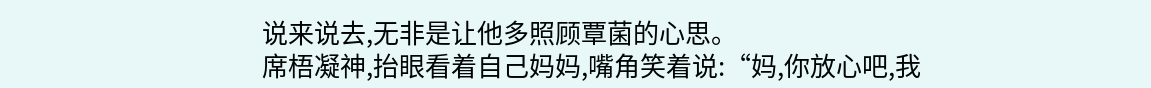说来说去,无非是让他多照顾覃菌的心思。
席梧凝神,抬眼看着自己妈妈,嘴角笑着说:“妈,你放心吧,我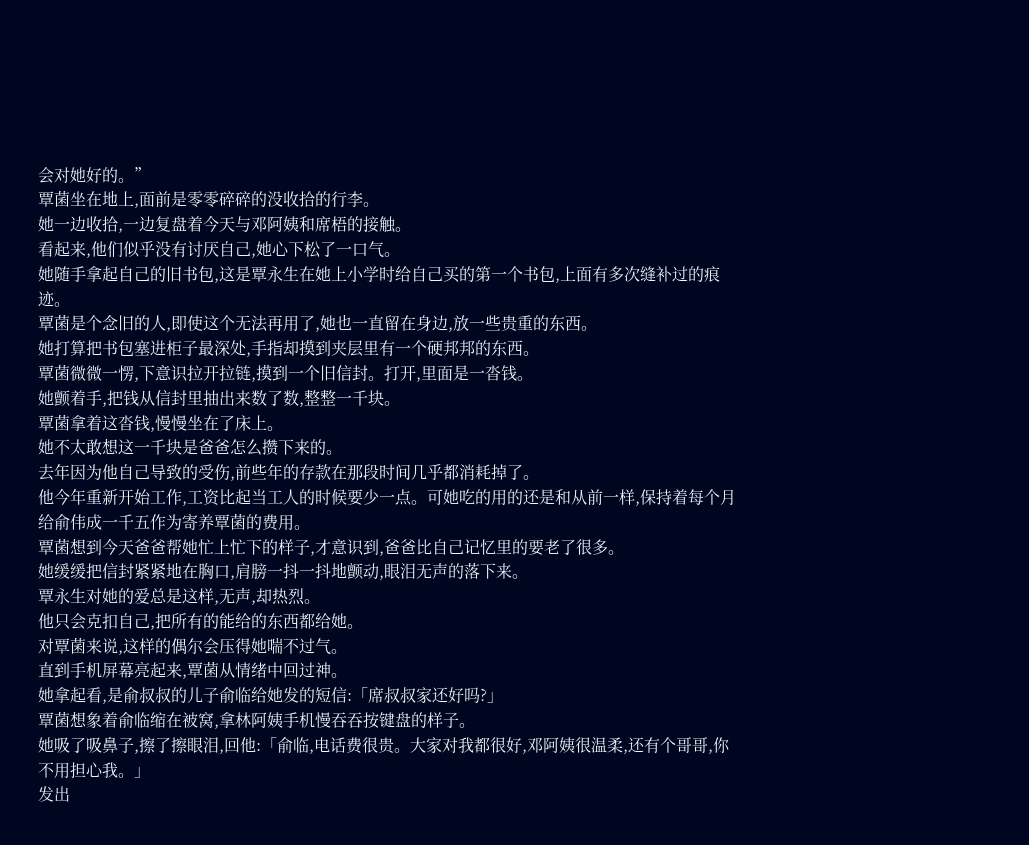会对她好的。”
覃菌坐在地上,面前是零零碎碎的没收拾的行李。
她一边收拾,一边复盘着今天与邓阿姨和席梧的接触。
看起来,他们似乎没有讨厌自己,她心下松了一口气。
她随手拿起自己的旧书包,这是覃永生在她上小学时给自己买的第一个书包,上面有多次缝补过的痕迹。
覃菌是个念旧的人,即使这个无法再用了,她也一直留在身边,放一些贵重的东西。
她打算把书包塞进柜子最深处,手指却摸到夹层里有一个硬邦邦的东西。
覃菌微微一愣,下意识拉开拉链,摸到一个旧信封。打开,里面是一沓钱。
她颤着手,把钱从信封里抽出来数了数,整整一千块。
覃菌拿着这沓钱,慢慢坐在了床上。
她不太敢想这一千块是爸爸怎么攒下来的。
去年因为他自己导致的受伤,前些年的存款在那段时间几乎都消耗掉了。
他今年重新开始工作,工资比起当工人的时候要少一点。可她吃的用的还是和从前一样,保持着每个月给俞伟成一千五作为寄养覃菌的费用。
覃菌想到今天爸爸帮她忙上忙下的样子,才意识到,爸爸比自己记忆里的要老了很多。
她缓缓把信封紧紧地在胸口,肩膀一抖一抖地颤动,眼泪无声的落下来。
覃永生对她的爱总是这样,无声,却热烈。
他只会克扣自己,把所有的能给的东西都给她。
对覃菌来说,这样的偶尔会压得她喘不过气。
直到手机屏幕亮起来,覃菌从情绪中回过神。
她拿起看,是俞叔叔的儿子俞临给她发的短信:「席叔叔家还好吗?」
覃菌想象着俞临缩在被窝,拿林阿姨手机慢吞吞按键盘的样子。
她吸了吸鼻子,擦了擦眼泪,回他:「俞临,电话费很贵。大家对我都很好,邓阿姨很温柔,还有个哥哥,你不用担心我。」
发出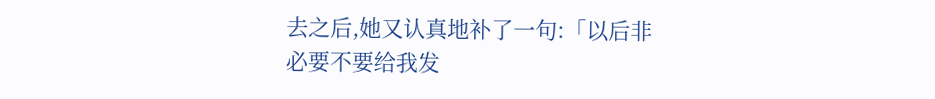去之后,她又认真地补了一句:「以后非必要不要给我发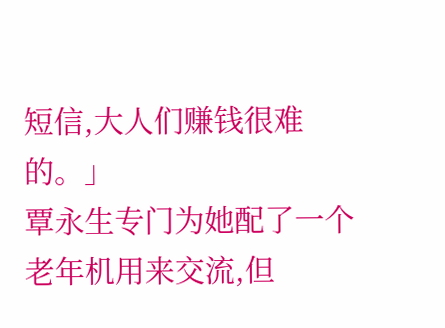短信,大人们赚钱很难的。」
覃永生专门为她配了一个老年机用来交流,但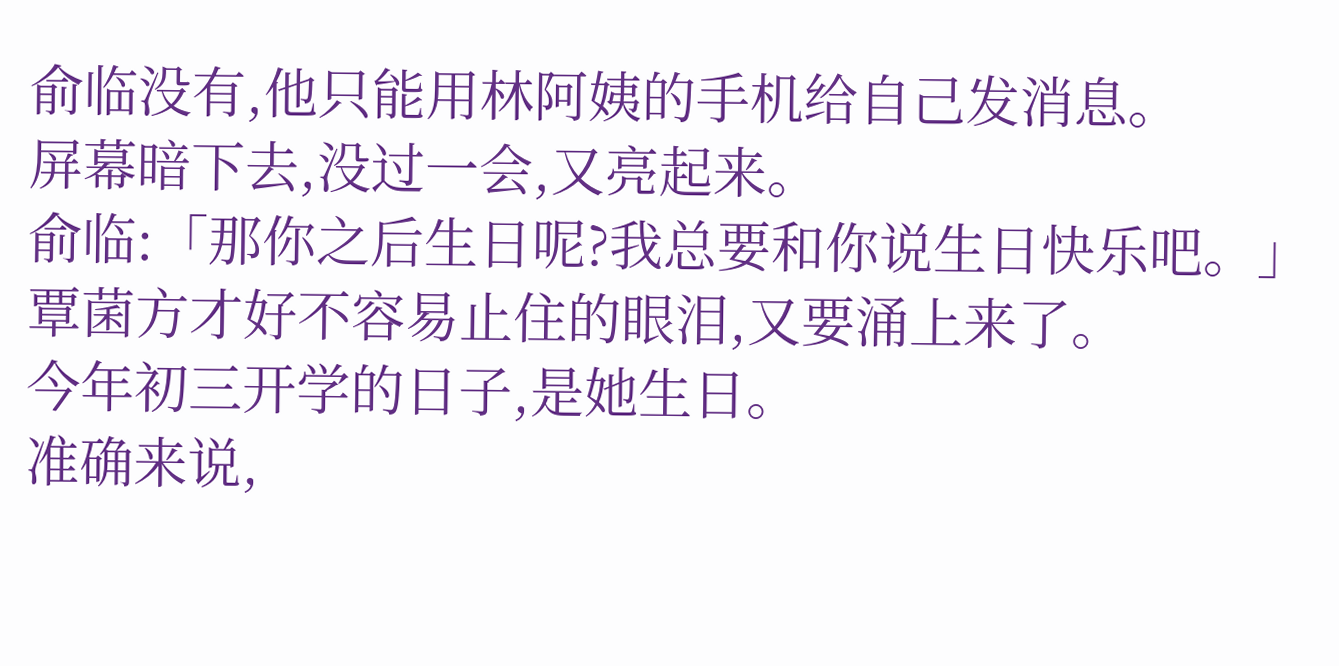俞临没有,他只能用林阿姨的手机给自己发消息。
屏幕暗下去,没过一会,又亮起来。
俞临:「那你之后生日呢?我总要和你说生日快乐吧。」
覃菌方才好不容易止住的眼泪,又要涌上来了。
今年初三开学的日子,是她生日。
准确来说,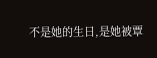不是她的生日,是她被覃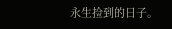永生捡到的日子。